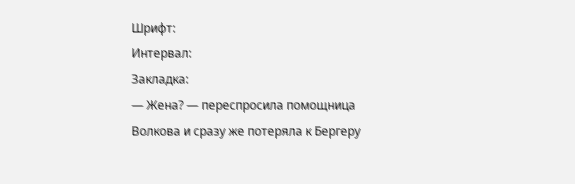Шрифт:
Интервал:
Закладка:
— Жена? — переспросила помощница Волкова и сразу же потеряла к Бергеру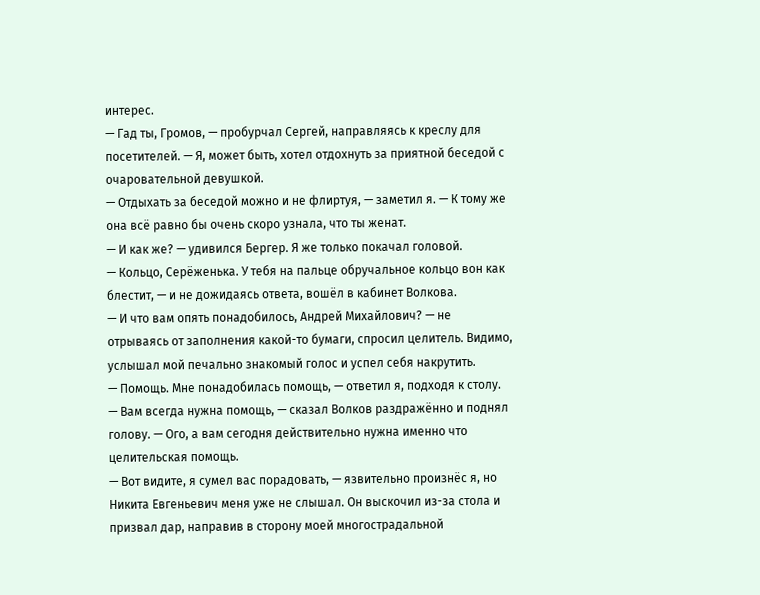интерес.
— Гад ты, Громов, — пробурчал Сергей, направляясь к креслу для посетителей. — Я, может быть, хотел отдохнуть за приятной беседой с очаровательной девушкой.
— Отдыхать за беседой можно и не флиртуя, — заметил я. — К тому же она всё равно бы очень скоро узнала, что ты женат.
— И как же? — удивился Бергер. Я же только покачал головой.
— Кольцо, Серёженька. У тебя на пальце обручальное кольцо вон как блестит, — и не дожидаясь ответа, вошёл в кабинет Волкова.
— И что вам опять понадобилось, Андрей Михайлович? — не отрываясь от заполнения какой-то бумаги, спросил целитель. Видимо, услышал мой печально знакомый голос и успел себя накрутить.
— Помощь. Мне понадобилась помощь, — ответил я, подходя к столу.
— Вам всегда нужна помощь, — сказал Волков раздражённо и поднял голову. — Ого, а вам сегодня действительно нужна именно что целительская помощь.
— Вот видите, я сумел вас порадовать, — язвительно произнёс я, но Никита Евгеньевич меня уже не слышал. Он выскочил из-за стола и призвал дар, направив в сторону моей многострадальной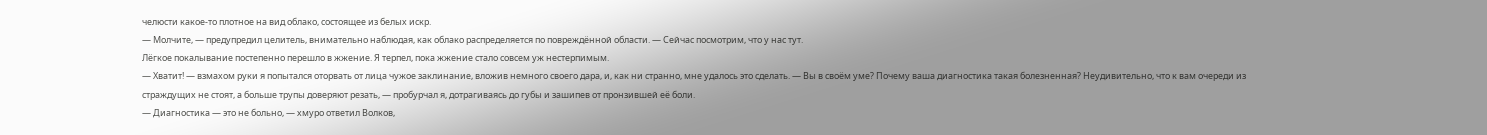челюсти какое-то плотное на вид облако, состоящее из белых искр.
— Молчите, — предупредил целитель, внимательно наблюдая, как облако распределяется по повреждённой области. — Сейчас посмотрим, что у нас тут.
Лёгкое покалывание постепенно перешло в жжение. Я терпел, пока жжение стало совсем уж нестерпимым.
— Хватит! — взмахом руки я попытался оторвать от лица чужое заклинание, вложив немного своего дара, и, как ни странно, мне удалось это сделать. — Вы в своём уме? Почему ваша диагностика такая болезненная? Неудивительно, что к вам очереди из страждущих не стоят, а больше трупы доверяют резать, — пробурчал я, дотрагиваясь до губы и зашипев от пронзившей её боли.
— Диагностика — это не больно, — хмуро ответил Волков,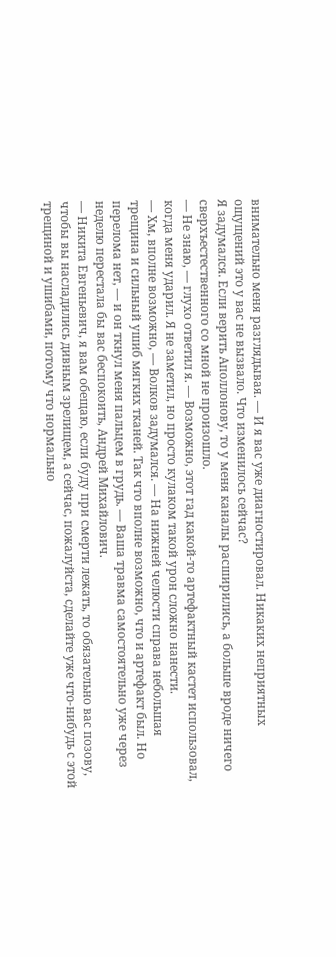внимательно меня разглядывая. — И я вас уже диагностировал. Никаких неприятных ощущений это у вас не вызвало. Что изменилось сейчас?
Я задумался. Если верить Аполлонову, то у меня каналы расширились, а больше вроде ничего сверхъестественного со мной не произошло.
— Не знаю, — глухо ответил я. — Возможно, этот гад какой-то артефактный кастет использовал, когда меня ударил. Я не заметил, но просто кулаком такой урон сложно нанести.
— Хм, вполне возможно, — Волков задумался. — На нижней челюсти справа небольшая трещина и сильный ушиб мягких тканей. Так что вполне возможно, что и артефакт был. Но перелома нет, — и он ткнул меня пальцем в грудь. — Ваша травма самостоятельно уже через неделю перестала бы вас беспокоить, Андрей Михайлович.
— Никита Евгеньевич, я вам обещаю, если буду при смерти лежать, то обязательно вас позову, чтобы вы насладились дивным зрелищем, а сейчас, пожалуйста, сделайте уже что-нибудь с этой трещиной и ушибами, потому что нормально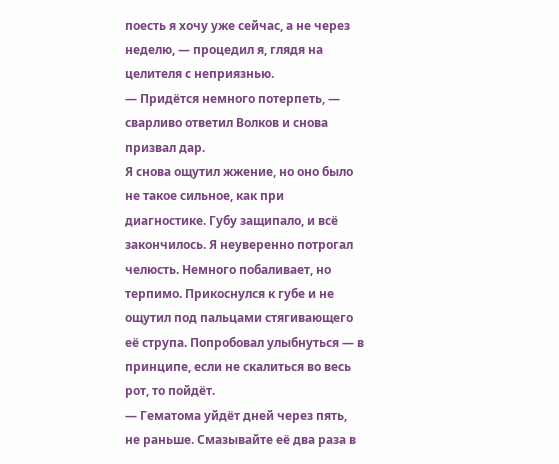поесть я хочу уже сейчас, а не через неделю, — процедил я, глядя на целителя с неприязнью.
— Придётся немного потерпеть, — сварливо ответил Волков и снова призвал дар.
Я снова ощутил жжение, но оно было не такое сильное, как при диагностике. Губу защипало, и всё закончилось. Я неуверенно потрогал челюсть. Немного побаливает, но терпимо. Прикоснулся к губе и не ощутил под пальцами стягивающего её струпа. Попробовал улыбнуться — в принципе, если не скалиться во весь рот, то пойдёт.
— Гематома уйдёт дней через пять, не раньше. Смазывайте её два раза в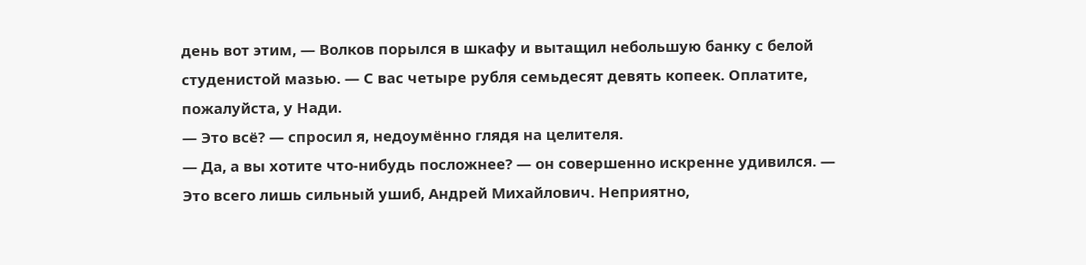день вот этим, — Волков порылся в шкафу и вытащил небольшую банку с белой студенистой мазью. — С вас четыре рубля семьдесят девять копеек. Оплатите, пожалуйста, у Нади.
— Это всё? — спросил я, недоумённо глядя на целителя.
— Да, а вы хотите что-нибудь посложнее? — он совершенно искренне удивился. — Это всего лишь сильный ушиб, Андрей Михайлович. Неприятно,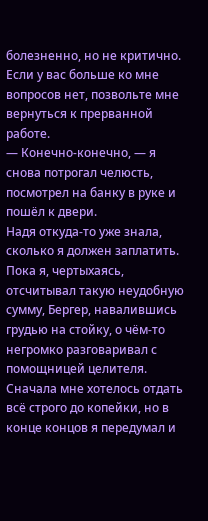болезненно, но не критично. Если у вас больше ко мне вопросов нет, позвольте мне вернуться к прерванной работе.
— Конечно-конечно, — я снова потрогал челюсть, посмотрел на банку в руке и пошёл к двери.
Надя откуда-то уже знала, сколько я должен заплатить. Пока я, чертыхаясь, отсчитывал такую неудобную сумму, Бергер, навалившись грудью на стойку, о чём-то негромко разговаривал с помощницей целителя. Сначала мне хотелось отдать всё строго до копейки, но в конце концов я передумал и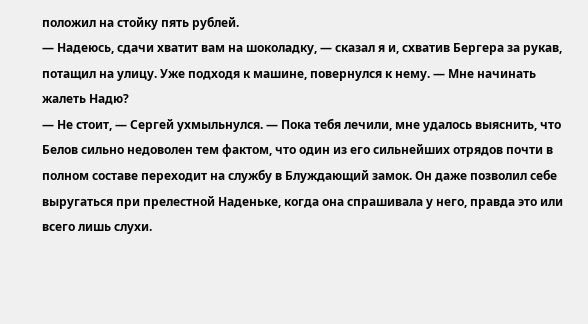положил на стойку пять рублей.
— Надеюсь, сдачи хватит вам на шоколадку, — сказал я и, схватив Бергера за рукав, потащил на улицу. Уже подходя к машине, повернулся к нему. — Мне начинать жалеть Надю?
— Не стоит, — Сергей ухмыльнулся. — Пока тебя лечили, мне удалось выяснить, что Белов сильно недоволен тем фактом, что один из его сильнейших отрядов почти в полном составе переходит на службу в Блуждающий замок. Он даже позволил себе выругаться при прелестной Наденьке, когда она спрашивала у него, правда это или всего лишь слухи.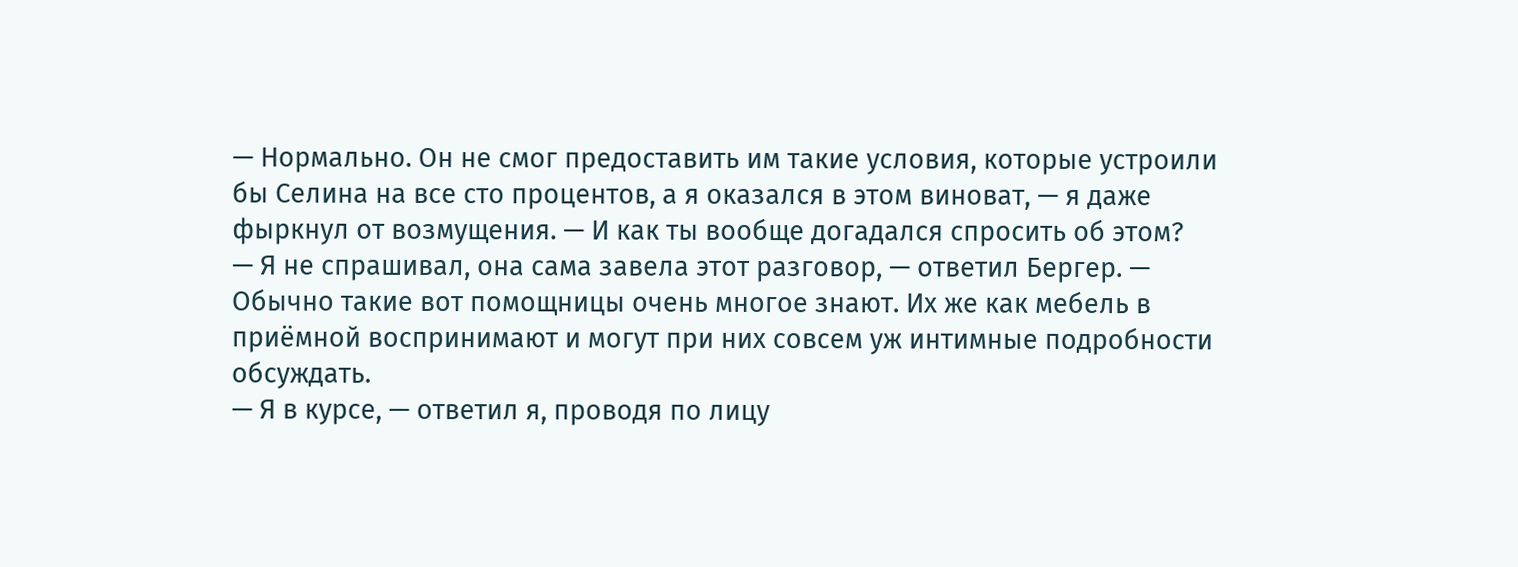— Нормально. Он не смог предоставить им такие условия, которые устроили бы Селина на все сто процентов, а я оказался в этом виноват, — я даже фыркнул от возмущения. — И как ты вообще догадался спросить об этом?
— Я не спрашивал, она сама завела этот разговор, — ответил Бергер. — Обычно такие вот помощницы очень многое знают. Их же как мебель в приёмной воспринимают и могут при них совсем уж интимные подробности обсуждать.
— Я в курсе, — ответил я, проводя по лицу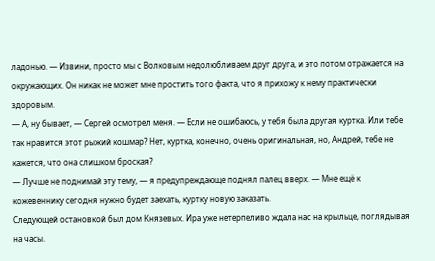ладонью. — Извини, просто мы с Волковым недолюбливаем друг друга, и это потом отражается на окружающих. Он никак не может мне простить того факта, что я прихожу к нему практически здоровым.
— А, ну бывает, — Сергей осмотрел меня. — Если не ошибаюсь, у тебя была другая куртка. Или тебе так нравится этот рыжий кошмар? Нет, куртка, конечно, очень оригинальная, но, Андрей, тебе не кажется, что она слишком броская?
— Лучше не поднимай эту тему, — я предупреждающе поднял палец вверх. — Мне ещё к кожевеннику сегодня нужно будет заехать, куртку новую заказать.
Следующей остановкой был дом Князевых. Ира уже нетерпеливо ждала нас на крыльце, поглядывая на часы.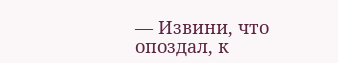— Извини, что опоздал, к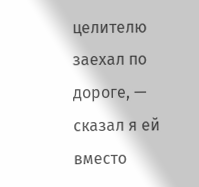целителю заехал по дороге, — сказал я ей вместо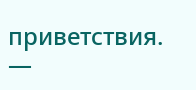приветствия.
—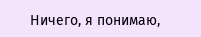Ничего, я понимаю,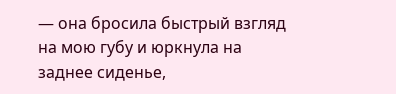— она бросила быстрый взгляд на мою губу и юркнула на заднее сиденье,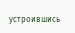устроившись